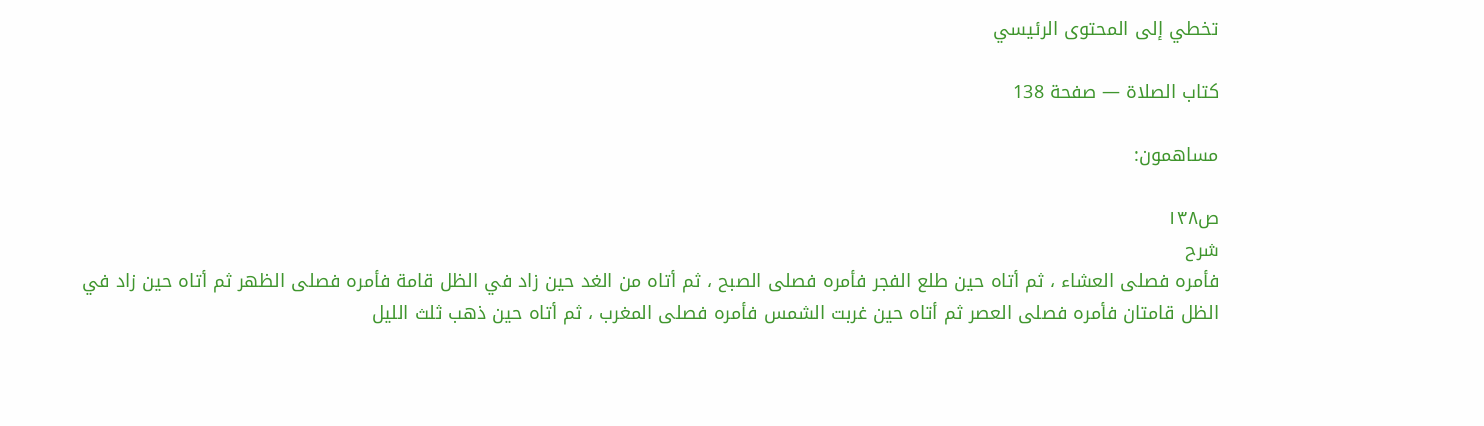تخطي إلى المحتوى الرئيسي

كتاب الصلاة — صفحة 138

مساهمون:

ص١٣٨
شرح
فأمره فصلى العشاء ، ثم أتاه حين طلع الفجر فأمره فصلى الصبح ، ثم أتاه من الغد حين زاد في الظل قامة فأمره فصلى الظهر ثم أتاه حين زاد في الظل قامتان فأمره فصلى العصر ثم أتاه حين غربت الشمس فأمره فصلى المغرب ، ثم أتاه حين ذهب ثلث الليل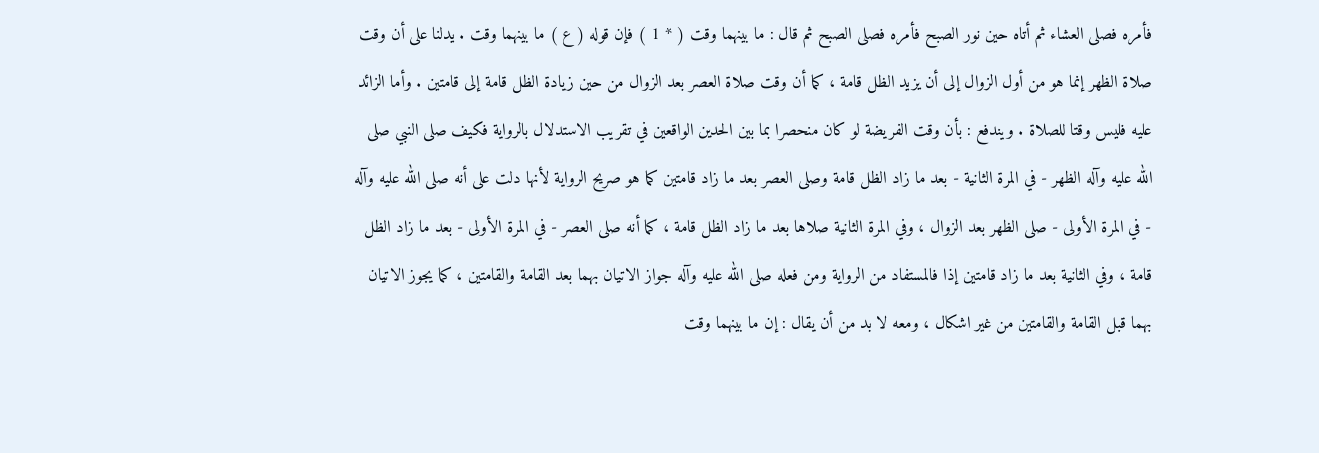فأمره فصلى العشاء ثم أتاه حين نور الصبح فأمره فصلى الصبح ثم قال : ما بينهما وقت ( * 1 ) فإن قوله ( ع ) ما بينهما وقت . يدلنا على أن وقت صلاة الظهر إنما هو من أول الزوال إلى أن يزيد الظل قامة ، كما أن وقت صلاة العصر بعد الزوال من حين زيادة الظل قامة إلى قامتين . وأما الزائد عليه فليس وقتا للصلاة . ويندفع : بأن وقت الفريضة لو كان منحصرا بما بين الحدين الواقعين في تقريب الاستدلال بالرواية فكيف صلى النبي صلى الله عليه وآله الظهر - في المرة الثانية - بعد ما زاد الظل قامة وصلى العصر بعد ما زاد قامتين كما هو صريح الرواية لأنها دلت على أنه صلى الله عليه وآله - في المرة الأولى - صلى الظهر بعد الزوال ، وفي المرة الثانية صلاها بعد ما زاد الظل قامة ، كما أنه صلى العصر - في المرة الأولى - بعد ما زاد الظل قامة ، وفي الثانية بعد ما زاد قامتين إذا فالمستفاد من الرواية ومن فعله صلى الله عليه وآله جواز الاتيان بهما بعد القامة والقامتين ، كما يجوز الاتيان بهما قبل القامة والقامتين من غير اشكال ، ومعه لا بد من أن يقال : إن ما بينهما وقت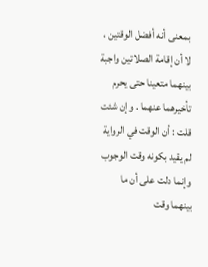بمعنى أنه أفضل الوقتين ، لا أن إقامة الصلاتين واجبة بينهما متعينا حتى يحرم تأخيرهما عنهما . وإن شئت قلت : أن الوقت في الرواية لم يقيد بكونه وقت الوجوب وإنما دلت على أن ما بينهما وقت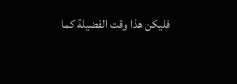فليكن هذا وقت الفضيلة كما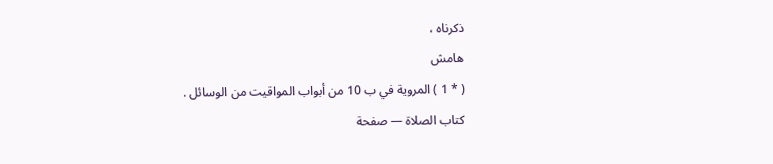ذكرناه ،
هامش
( * 1 ) المروية في ب 10 من أبواب المواقيت من الوسائل .
كتاب الصلاة — صفحة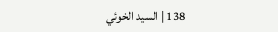138 | السيد الخوئي